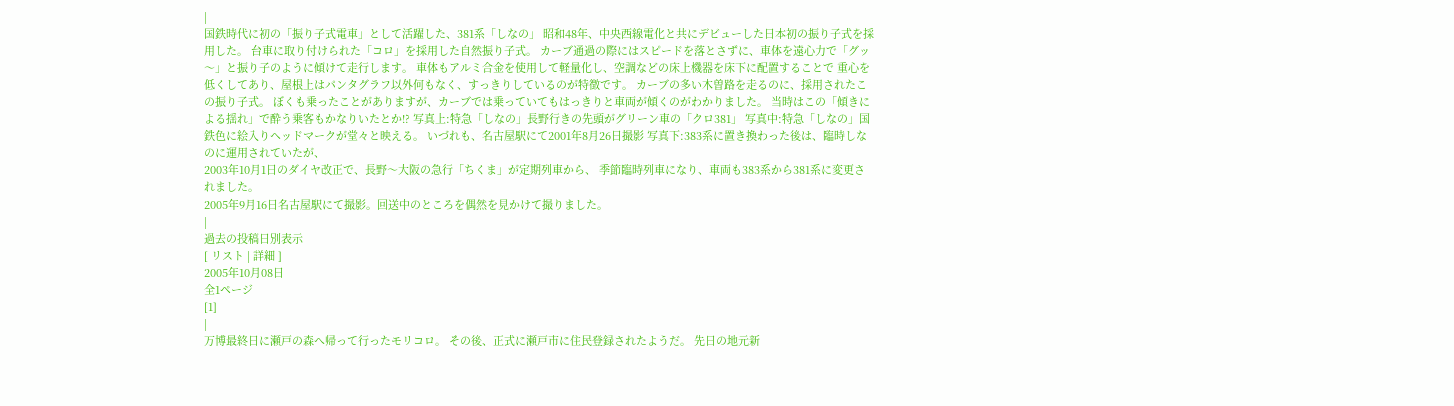|
国鉄時代に初の「振り子式電車」として活躍した、381系「しなの」 昭和48年、中央西線電化と共にデビューした日本初の振り子式を採用した。 台車に取り付けられた「コロ」を採用した自然振り子式。 カーブ通過の際にはスピードを落とさずに、車体を遠心力で「グッ〜」と振り子のように傾けて走行します。 車体もアルミ合金を使用して軽量化し、空調などの床上機器を床下に配置することで 重心を低くしてあり、屋根上はパンタグラフ以外何もなく、すっきりしているのが特徴です。 カーブの多い木曽路を走るのに、採用されたこの振り子式。 ぼくも乗ったことがありますが、カーブでは乗っていてもはっきりと車両が傾くのがわかりました。 当時はこの「傾きによる揺れ」で酔う乗客もかなりいたとか!? 写真上:特急「しなの」長野行きの先頭がグリーン車の「クロ381」 写真中:特急「しなの」国鉄色に絵入りヘッドマークが堂々と映える。 いづれも、名古屋駅にて2001年8月26日撮影 写真下:383系に置き換わった後は、臨時しなのに運用されていたが、
2003年10月1日のダイヤ改正で、長野〜大阪の急行「ちくま」が定期列車から、 季節臨時列車になり、車両も383系から381系に変更されました。
2005年9月16日名古屋駅にて撮影。回送中のところを偶然を見かけて撮りました。
|
過去の投稿日別表示
[ リスト | 詳細 ]
2005年10月08日
全1ページ
[1]
|
万博最終日に瀬戸の森へ帰って行ったモリコロ。 その後、正式に瀬戸市に住民登録されたようだ。 先日の地元新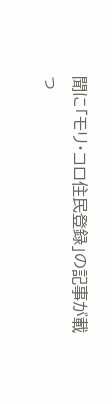聞に「モリ・コロ住民登録」の記事が載っ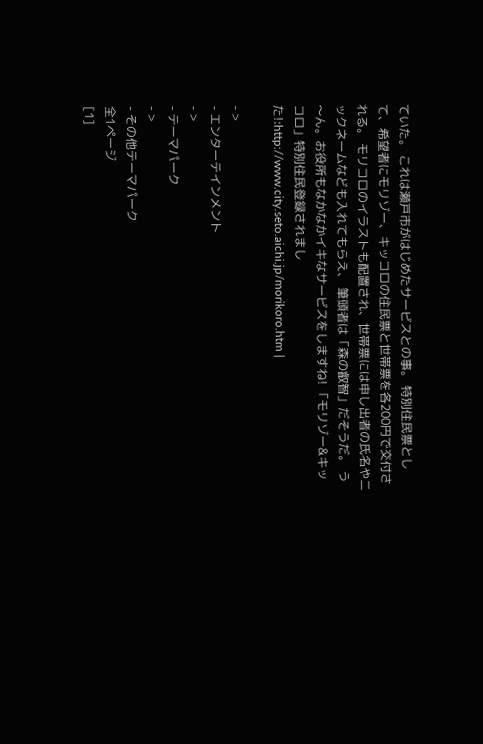ていた。 これは瀬戸市がはじめたサービスとの事。 特別住民票として、希望者にモリゾー、キッコロの住民票と世帯票を各200円で交付される。 モリコロのイラストも配置され、世帯票には申し出者の氏名やニックネームなども入れてもらえ、 筆頭者は「森の叡智」だそうだ。 う〜ん。お役所もなかなかイキなサービスをしますね! 「モリゾー&キッコロ」特別住民登録されました!:http://www.city.seto.aichi.jp/morikoro.htm |

- >
- エンターテインメント
- >
- テーマパーク
- >
- その他テーマパーク
全1ページ
[1]